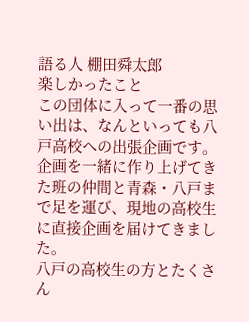語る人 棚田舜太郎
楽しかったこと
この団体に入って一番の思い出は、なんといっても八戸高校への出張企画です。企画を一緒に作り上げてきた班の仲間と青森・八戸まで足を運び、現地の高校生に直接企画を届けてきました。
八戸の高校生の方とたくさん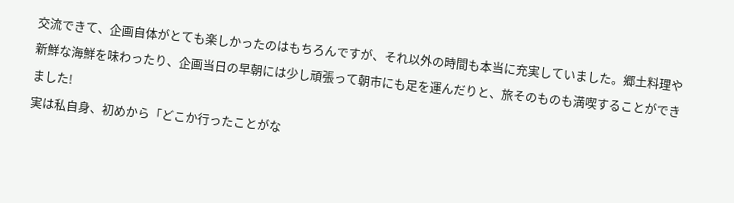交流できて、企画自体がとても楽しかったのはもちろんですが、それ以外の時間も本当に充実していました。郷土料理や新鮮な海鮮を味わったり、企画当日の早朝には少し頑張って朝市にも足を運んだりと、旅そのものも満喫することができました!
実は私自身、初めから「どこか行ったことがな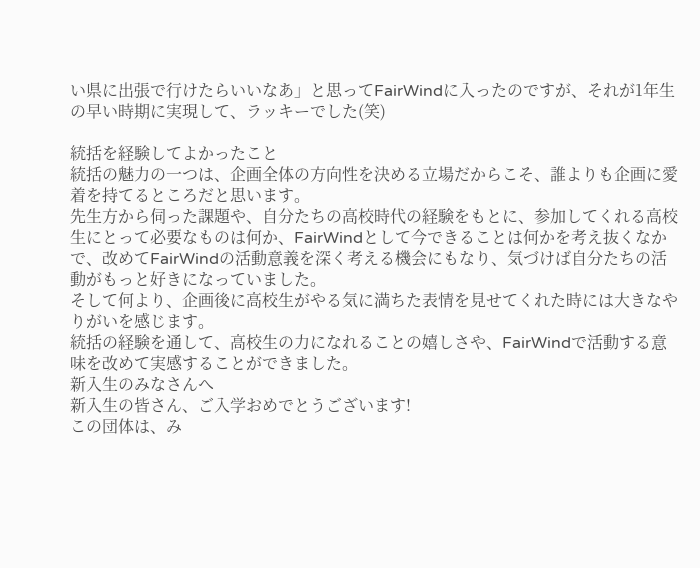い県に出張で行けたらいいなあ」と思ってFairWindに入ったのですが、それが1年生の早い時期に実現して、ラッキーでした(笑)

統括を経験してよかったこと
統括の魅力の一つは、企画全体の方向性を決める立場だからこそ、誰よりも企画に愛着を持てるところだと思います。
先生方から伺った課題や、自分たちの高校時代の経験をもとに、参加してくれる高校生にとって必要なものは何か、FairWindとして今できることは何かを考え抜くなかで、改めてFairWindの活動意義を深く考える機会にもなり、気づけば自分たちの活動がもっと好きになっていました。
そして何より、企画後に高校生がやる気に満ちた表情を見せてくれた時には大きなやりがいを感じます。
統括の経験を通して、高校生の力になれることの嬉しさや、FairWindで活動する意味を改めて実感することができました。
新入生のみなさんへ
新入生の皆さん、ご入学おめでとうございます!
この団体は、み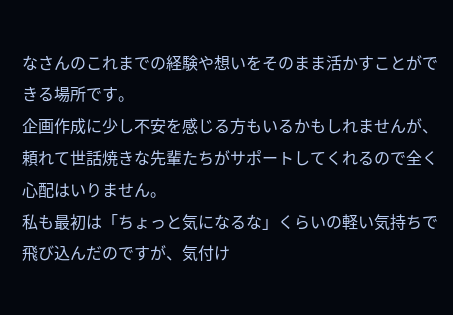なさんのこれまでの経験や想いをそのまま活かすことができる場所です。
企画作成に少し不安を感じる方もいるかもしれませんが、頼れて世話焼きな先輩たちがサポートしてくれるので全く心配はいりません。
私も最初は「ちょっと気になるな」くらいの軽い気持ちで飛び込んだのですが、気付け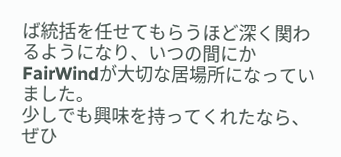ば統括を任せてもらうほど深く関わるようになり、いつの間にかFairWindが大切な居場所になっていました。
少しでも興味を持ってくれたなら、ぜひ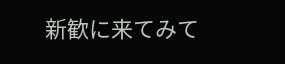新歓に来てみて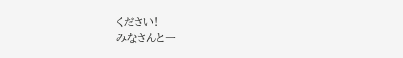ください!
みなさんと一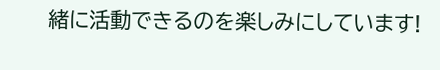緒に活動できるのを楽しみにしています!